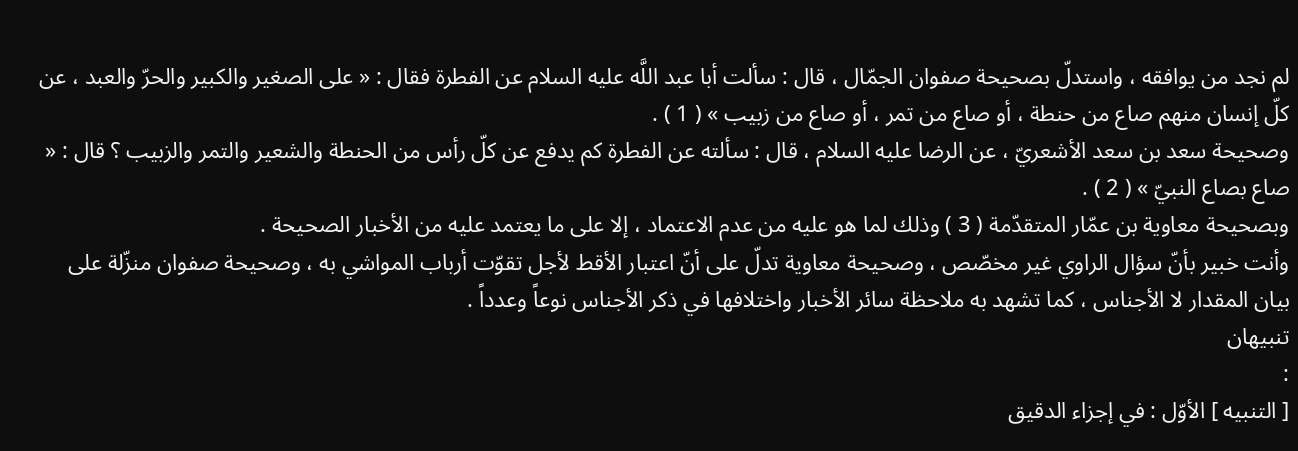لم نجد من يوافقه ، واستدلّ بصحيحة صفوان الجمّال ، قال : سألت أبا عبد اللَّه عليه السلام عن الفطرة فقال : « على الصغير والكبير والحرّ والعبد ، عن كلّ إنسان منهم صاع من حنطة ، أو صاع من تمر ، أو صاع من زبيب » ( 1 ) .
وصحيحة سعد بن سعد الأشعريّ ، عن الرضا عليه السلام ، قال : سألته عن الفطرة كم يدفع عن كلّ رأس من الحنطة والشعير والتمر والزبيب ؟ قال : « صاع بصاع النبيّ » ( 2 ) .
وبصحيحة معاوية بن عمّار المتقدّمة ( 3 ) وذلك لما هو عليه من عدم الاعتماد ، إلا على ما يعتمد عليه من الأخبار الصحيحة .
وأنت خبير بأنّ سؤال الراوي غير مخصّص ، وصحيحة معاوية تدلّ على أنّ اعتبار الأقط لأجل تقوّت أرباب المواشي به ، وصحيحة صفوان منزّلة على بيان المقدار لا الأجناس ، كما تشهد به ملاحظة سائر الأخبار واختلافها في ذكر الأجناس نوعاً وعدداً .
تنبيهان
:
[ التنبيه ] الأوّل : في إجزاء الدقيق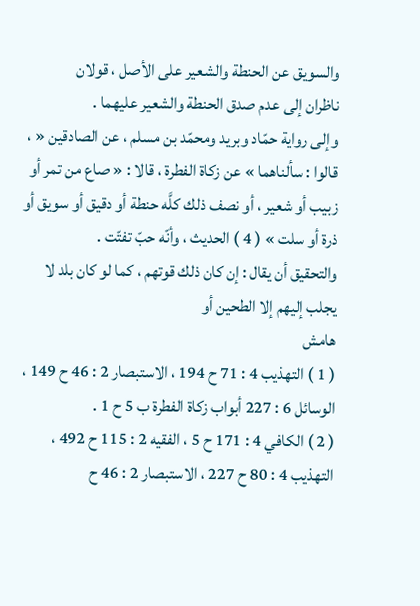والسويق عن الحنطة والشعير على الأصل ، قولان
ناظران إلى عدم صدق الحنطة والشعير عليهما .
وإلى رواية حمّاد وبريد ومحمّد بن مسلم ، عن الصادقين « ، قالوا : سألناهما » عن زكاة الفطرة ، قالا : « صاع من تمر أو زبيب أو شعير ، أو نصف ذلك كلَّه حنطة أو دقيق أو سويق أو ذرة أو سلت » ( 4 ) الحديث ، وأنّه حبّ تفتّت .
والتحقيق أن يقال : إن كان ذلك قوتهم ، كما لو كان بلد لا يجلب إليهم إلا الطحين أو
هامش
( 1 ) التهذيب 4 : 71 ح 194 ، الاستبصار 2 : 46 ح 149 ، الوسائل 6 : 227 أبواب زكاة الفطرة ب 5 ح 1 .
( 2 ) الكافي 4 : 171 ح 5 ، الفقيه 2 : 115 ح 492 ، التهذيب 4 : 80 ح 227 ، الاستبصار 2 : 46 ح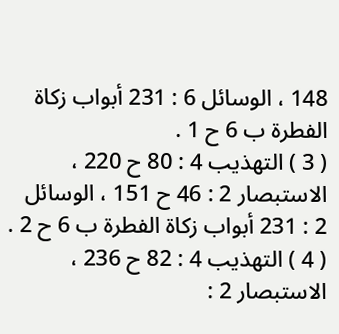148 ، الوسائل 6 : 231 أبواب زكاة الفطرة ب 6 ح 1 .
( 3 ) التهذيب 4 : 80 ح 220 ، الاستبصار 2 : 46 ح 151 ، الوسائل 2 : 231 أبواب زكاة الفطرة ب 6 ح 2 .
( 4 ) التهذيب 4 : 82 ح 236 ، الاستبصار 2 :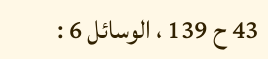43 ح 139 ، الوسائل 6 :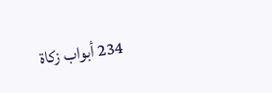234 أبواب زكاة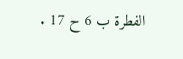الفطرة ب 6 ح 17 .